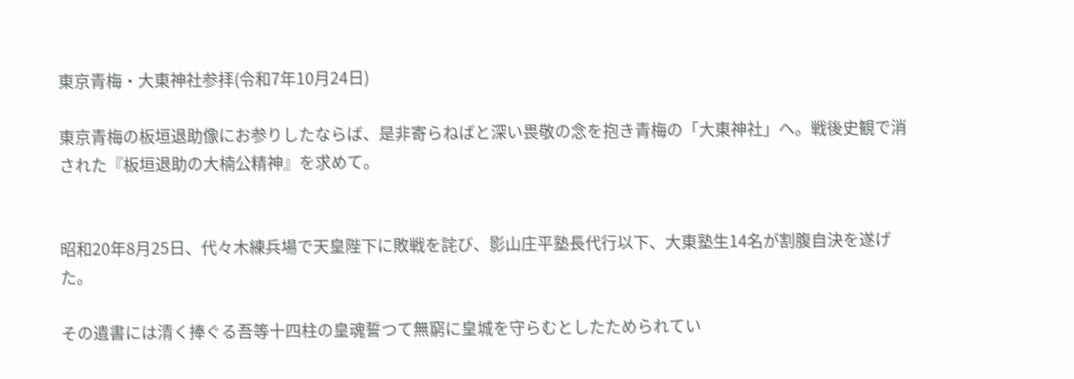東京青梅・大東神社参拝(令和7年10月24日)

東京青梅の板垣退助像にお参りしたならば、是非寄らねばと深い畏敬の念を抱き青梅の「大東神社」へ。戦後史観で消された『板垣退助の大楠公精神』を求めて。


昭和20年8月25日、代々木練兵場で天皇陛下に敗戦を詫び、影山庄平塾長代行以下、大東塾生14名が割腹自決を遂げた。

その遺書には清く捧ぐる吾等十四柱の皇魂誓つて無窮に皇城を守らむとしたためられてい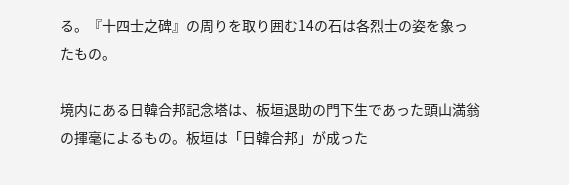る。『十四士之碑』の周りを取り囲む14の石は各烈士の姿を象ったもの。

境内にある日韓合邦記念塔は、板垣退助の門下生であった頭山満翁の揮毫によるもの。板垣は「日韓合邦」が成った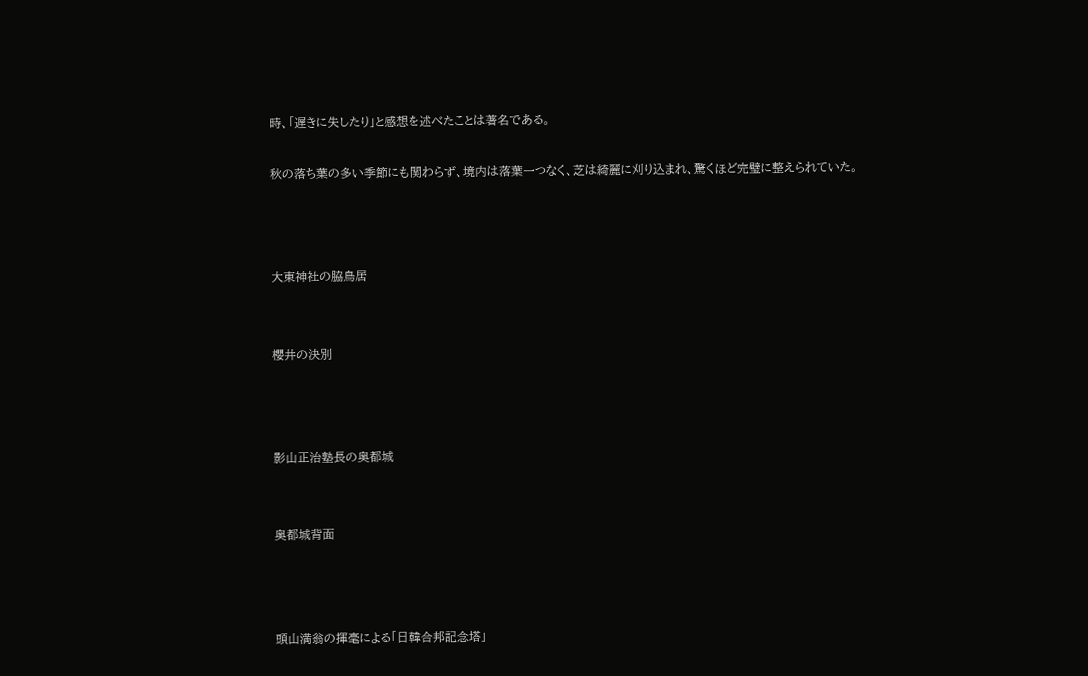時、「遅きに失したり」と感想を述べたことは著名である。

秋の落ち葉の多い季節にも関わらず、境内は落葉一つなく、芝は綺麗に刈り込まれ、驚くほど完璧に整えられていた。



大東神社の脇鳥居


櫻井の決別



影山正治塾長の奥都城


奥都城背面



頭山満翁の揮毫による「日韓合邦記念塔」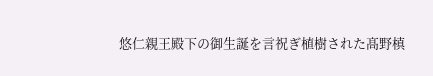悠仁親王殿下の御生誕を言祝ぎ植樹された髙野槙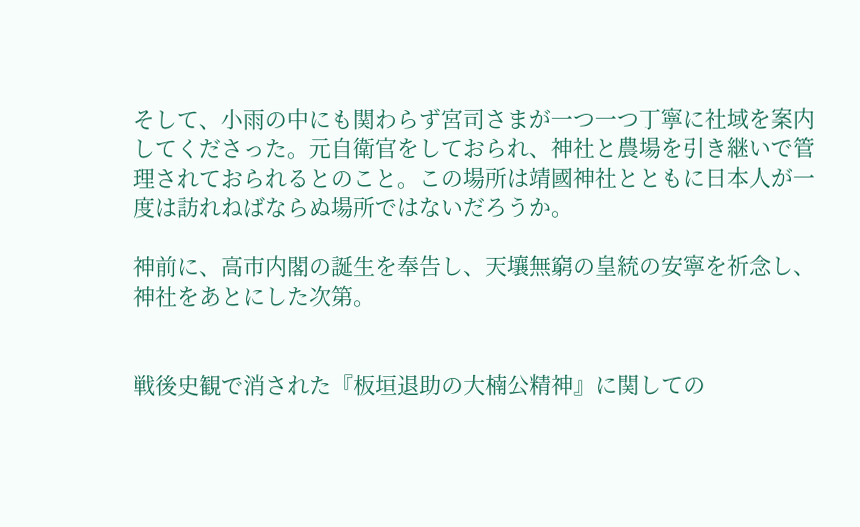そして、小雨の中にも関わらず宮司さまが一つ一つ丁寧に社域を案内してくださった。元自衛官をしておられ、神社と農場を引き継いで管理されておられるとのこと。この場所は靖國神社とともに日本人が一度は訪れねばならぬ場所ではないだろうか。

神前に、高市内閣の誕生を奉告し、天壤無窮の皇統の安寧を祈念し、神社をあとにした次第。


戦後史観で消された『板垣退助の大楠公精神』に関しての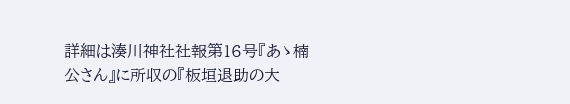詳細は湊川神社社報第16号『あゝ楠公さん』に所収の『板垣退助の大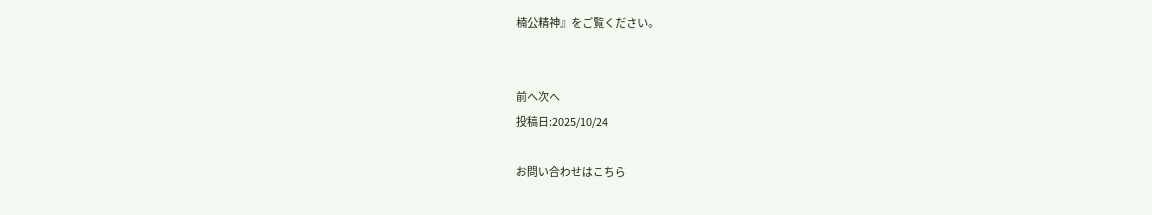楠公精神』をご覧ください。


前へ次へ
投稿日:2025/10/24

お問い合わせはこちら